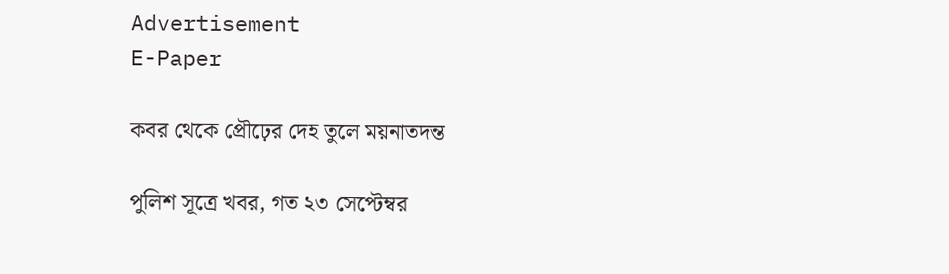Advertisement
E-Paper

কবর থেকে প্রৌঢ়ের দেহ তুলে ময়নাতদন্ত

পুলিশ সূত্রে খবর, গত ২৩ সেপ্টেম্বর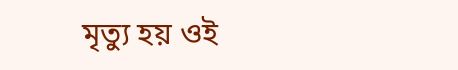মৃত্যু হয় ওই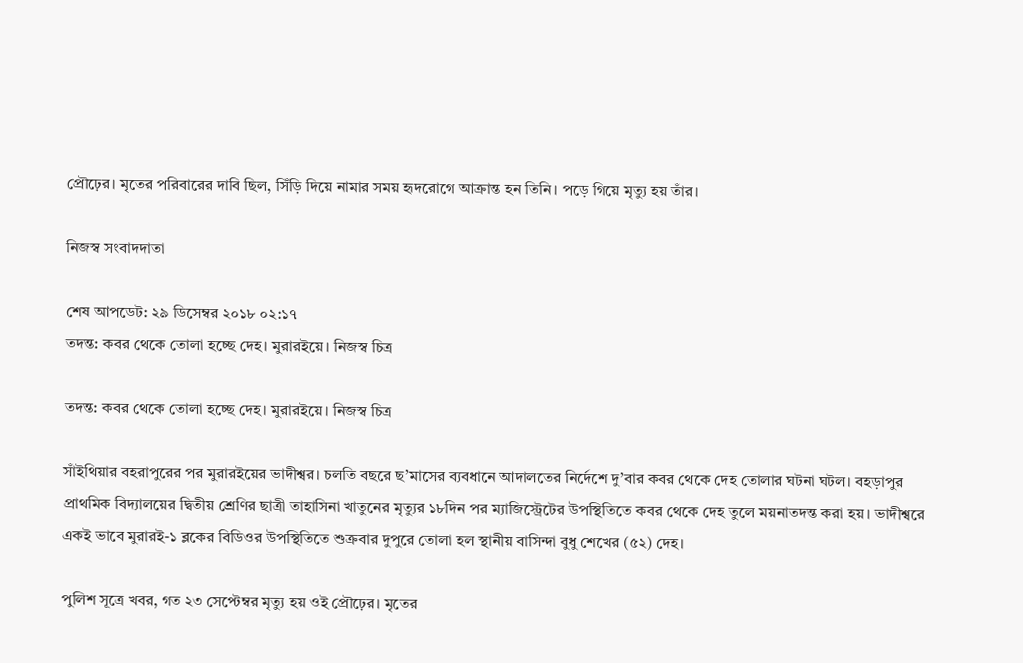প্রৌঢ়ের। মৃতের পরিবারের দাবি ছিল, সিঁড়ি দিয়ে নামার সময় হৃদরোগে আক্রান্ত হন তিনি। পড়ে গিয়ে মৃত্যু হয় তাঁর।

নিজস্ব সংবাদদাতা

শেষ আপডেট: ২৯ ডিসেম্বর ২০১৮ ০২:১৭
তদন্ত: কবর থেকে তোলা হচ্ছে দেহ। মুরারইয়ে। নিজস্ব চিত্র

তদন্ত: কবর থেকে তোলা হচ্ছে দেহ। মুরারইয়ে। নিজস্ব চিত্র

সাঁইথিয়ার বহরাপুরের পর মুরারইয়ের ভাদীশ্বর। চলতি বছরে ছ’মাসের ব্যবধানে আদালতের নির্দেশে দু’বার কবর থেকে দেহ তোলার ঘটনা ঘটল। বহড়াপুর প্রাথমিক বিদ্যালয়ের দ্বিতীয় শ্রেণির ছাত্রী তাহাসিনা খাতুনের মৃত্যুর ১৮দিন পর ম্যাজিস্ট্রেটের উপস্থিতিতে কবর থেকে দেহ তুলে ময়নাতদন্ত করা হয়। ভাদীশ্বরে একই ভাবে মুরারই-১ ব্লকের বিডিওর উপস্থিতিতে শুক্রবার দুপুরে তোলা হল স্থানীয় বাসিন্দা বুধু শেখের (৫২) দেহ।

পুলিশ সূত্রে খবর, গত ২৩ সেপ্টেম্বর মৃত্যু হয় ওই প্রৌঢ়ের। মৃতের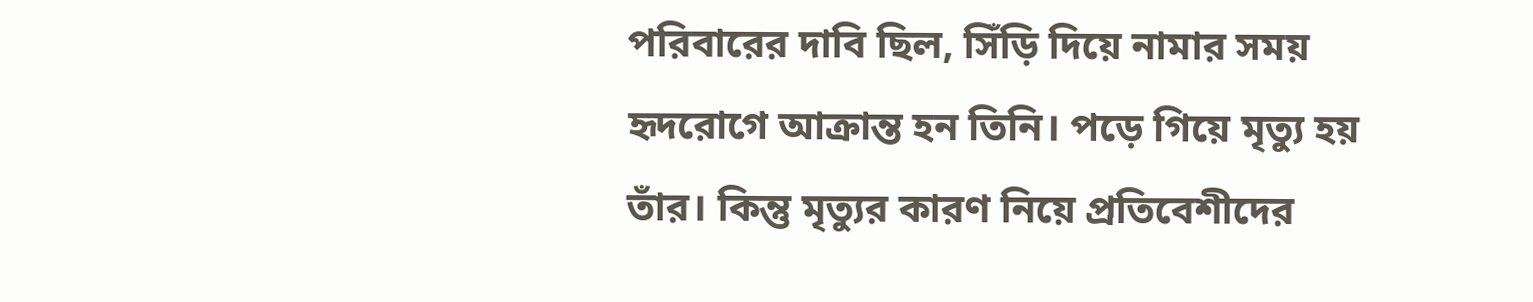পরিবারের দাবি ছিল, সিঁড়ি দিয়ে নামার সময় হৃদরোগে আক্রান্ত হন তিনি। পড়ে গিয়ে মৃত্যু হয় তাঁর। কিন্তু মৃত্যুর কারণ নিয়ে প্রতিবেশীদের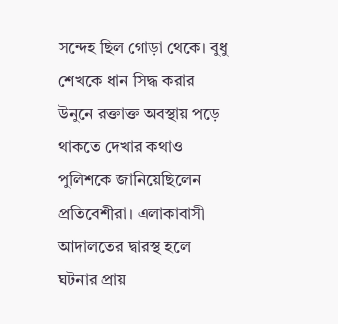সন্দেহ ছিল গোড়া থেকে। বুধু শেখকে ধান সিদ্ধ করার উনুনে রক্তাক্ত অবস্থায় পড়ে থাকতে দেখার কথাও পুলিশকে জানিয়েছিলেন প্রতিবেশীরা। এলাকাবাসী আদালতের দ্বারস্থ হলে ঘটনার প্রায়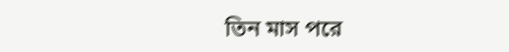তিন মাস পরে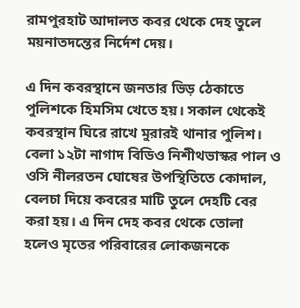রামপুরহাট আদালত কবর থেকে দেহ তুলে ময়নাতদন্তের নির্দেশ দেয়।

এ দিন কবরস্থানে জনতার ভিড় ঠেকাতে পুলিশকে হিমসিম খেতে হয়। সকাল থেকেই কবরস্থান ঘিরে রাখে মুরারই থানার পুলিশ। বেলা ১২টা নাগাদ বিডিও নিশীথভাস্কর পাল ও ওসি নীলরতন ঘোষের উপস্থিতিতে কোদাল, বেলচা দিয়ে কবরের মাটি তুলে দেহটি বের করা হয়। এ দিন দেহ কবর থেকে তোলা হলেও মৃতের পরিবারের লোকজনকে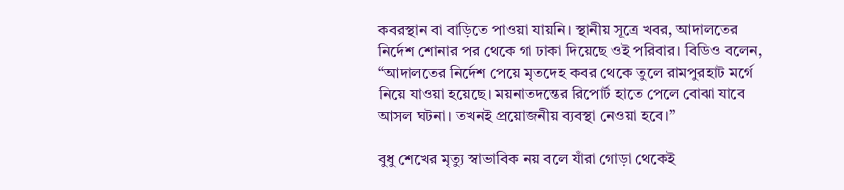কবরস্থান বা বাড়িতে পাওয়া যায়নি। স্থানীয় সূত্রে খবর, আদালতের নির্দেশ শোনার পর থেকে গা ঢাকা দিয়েছে ওই পরিবার। বিডিও বলেন, “আদালতের নির্দেশ পেয়ে মৃতদেহ কবর থেকে তুলে রামপুরহাট মর্গে নিয়ে যাওয়া হয়েছে। ময়নাতদন্তের রিপোর্ট হাতে পেলে বোঝা যাবে আসল ঘটনা। তখনই প্রয়োজনীয় ব্যবস্থা নেওয়া হবে।”

বুধু শেখের মৃত্যু স্বাভাবিক নয় বলে যাঁরা গোড়া থেকেই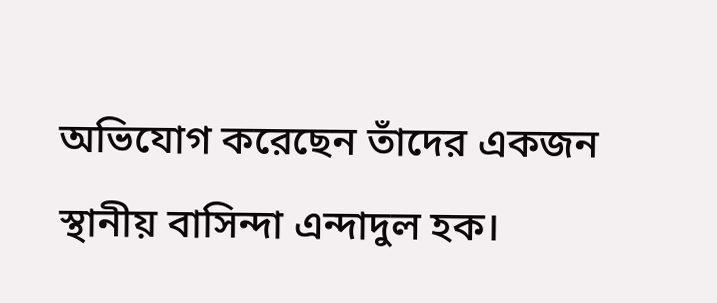অভিযোগ করেছেন তাঁদের একজন স্থানীয় বাসিন্দা এন্দাদুল হক।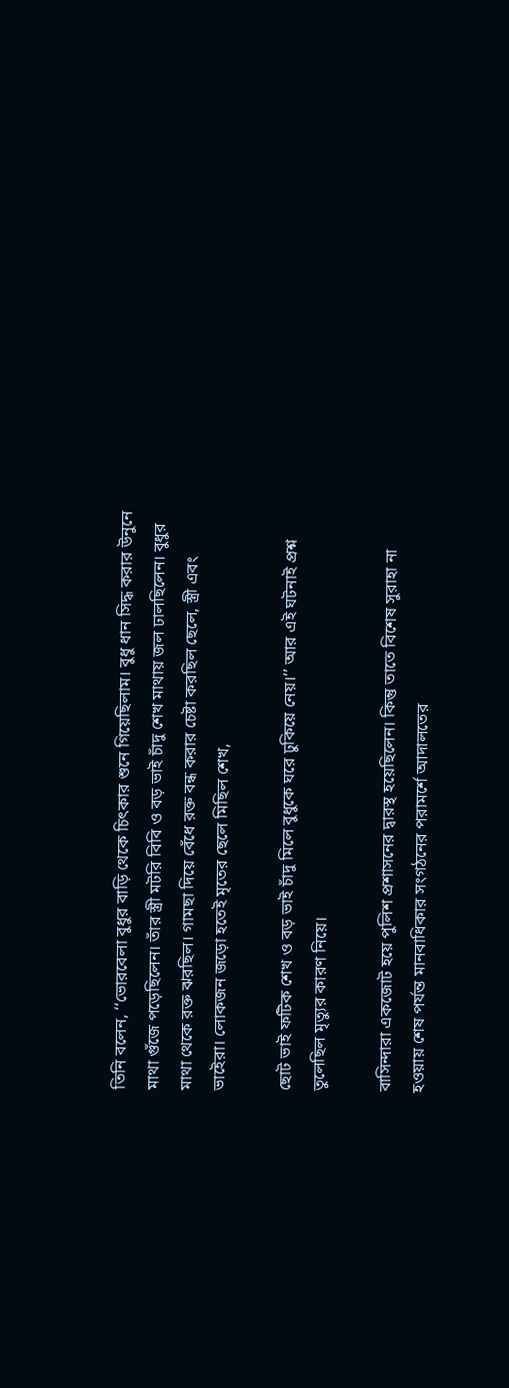তিনি বলেন, ‘‘ভোরবেলা বুধুর বাড়ি থেকে চিৎকার শুনে গিয়েছিলাম। বুধু ধান সিদ্ধ করার উনুনে মাথা গুঁজে পড়েছিলেন। তাঁর স্ত্রী মটরি বিবি ও বড় ভাই চাঁদু শেখ মাথায় জল ঢালছিলেন। বুধুর মাথা থেকে রক্ত ঝরছিল। গামছা দিয়ে বেঁধে রক্ত বন্ধ করার চেষ্টা করছিল ছেলে, স্ত্রী এবং ভাইেরা। লোকজন জড়ো হতেই মৃতের ছেলে মিছিল শেখ,

ছোট ভাই ফটিক শেখ ও বড় ভাই চাঁদু মিলে বুধুকে ঘরে ঢুকিয়ে নেয়।’’ আর এই ঘটনাই প্রশ্ন তুলেছিল মৃত্যুর কারণ নিয়ে।

বাসিন্দারা একজোট হয়ে পুলিশ প্রশাসনের দ্বারস্থ হয়েছিলেন। কিন্তু তাতে বিশেষ সুরাহা না হওয়ায় শেষ পর্যন্ত মানবাধিকার সংগঠনের পরামর্শে আদালতের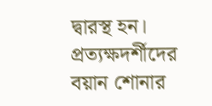দ্বারস্থ হন। প্রত্যক্ষদর্শীদের বয়ান শোনার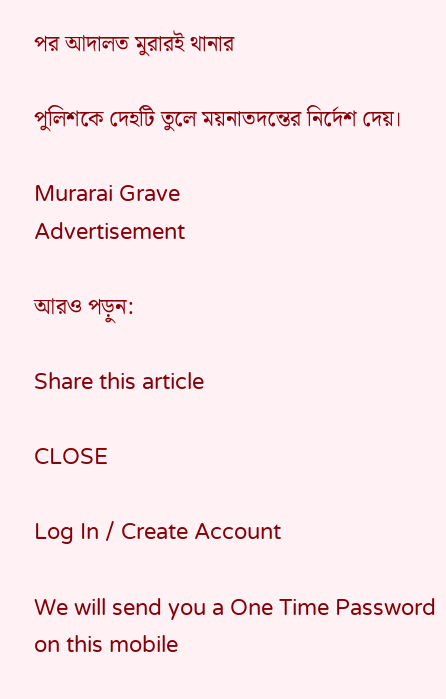পর আদালত মুরারই থানার

পুলিশকে দেহটি তুলে ময়নাতদন্তের নির্দেশ দেয়।

Murarai Grave
Advertisement

আরও পড়ুন:

Share this article

CLOSE

Log In / Create Account

We will send you a One Time Password on this mobile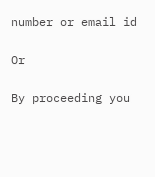number or email id

Or

By proceeding you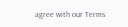agree with our Terms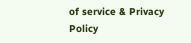of service & Privacy Policy